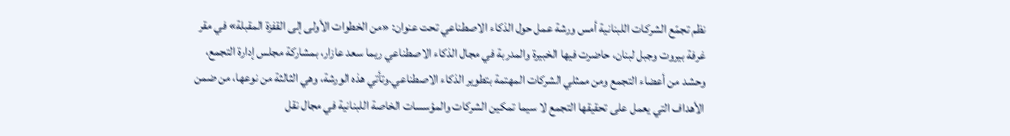نظم تجمّع الشركات اللبنانية أمس ورشة عمل حول الذكاء الاصطناعي تحت عنوان: «من الخطوات الأولى إلى القفزة المقبلة» في مقر غرفة بيروت وجبل لبنان، حاضرت فيها الخبيرة والمدربة في مجال الذكاء الاصطناعي ريما سعد عازار، بمشاركة مجلس إدارة التجمع، وحشد من أعضاء التجمع ومن ممثلي الشركات المهتمة بتطوير الذكاء الاصطناعي.وتأتي هذه الورشة، وهي الثالثة من نوعها، من ضمن الأهداف التي يعمل على تحقيقها التجمع لا سيما تمكين الشركات والمؤسسات الخاصة اللبنانية في مجال نقل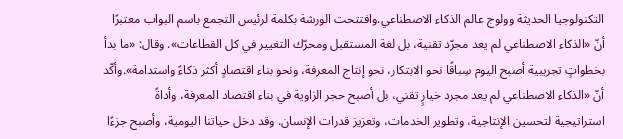التكنولوجيا الحديثة وولوج عالم الذكاء الاصطناعي.وافتتحت الورشة بكلمة لرئيس التجمع باسم البواب معتبرًا أنّ «الذكاء الاصطناعي لم يعد مجرّد تقنية، بل لغة المستقبل ومحرّك التغيير في كل القطاعات». وقال: «ما بدأ بخطواتٍ تجريبية أصبح اليوم سِباقًا نحو الابتكار، نحو إنتاج المعرفة، ونحو بناء اقتصادٍ أكثر ذكاءً واستدامة».وأكّد أنّ «الذكاء الاصطناعي لم يعد مجرد خيارٍ تقني، بل أصبح حجر الزاوية في بناء اقتصاد المعرفة، وأداةً استراتيجية لتحسين الإنتاجية، وتطوير الخدمات، وتعزيز قدرات الإنسان. وقد دخل حياتنا اليومية، وأصبح جزءًا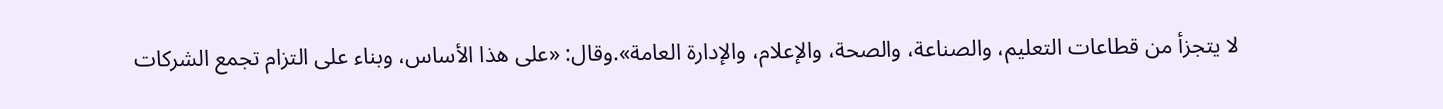لا يتجزأ من قطاعات التعليم، والصناعة، والصحة، والإعلام، والإدارة العامة».وقال: «على هذا الأساس، وبناء على التزام تجمع الشركات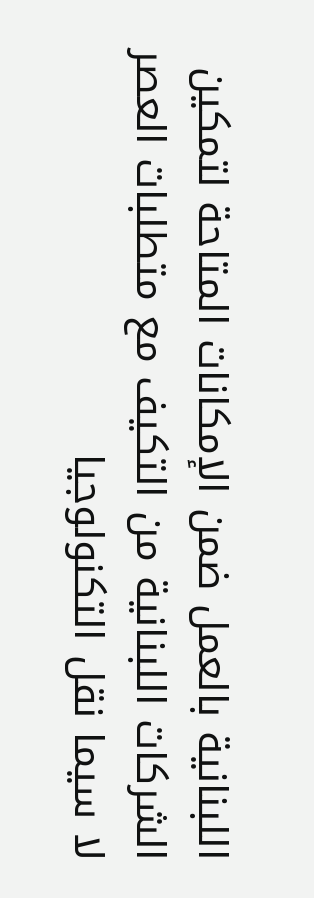اللبنانية بالعمل ضمن الإمكانات المتاحة لتمكين الشركات اللبنانية من التكيف مع متطلبات العصر لا سيما نقل التكنولوجيا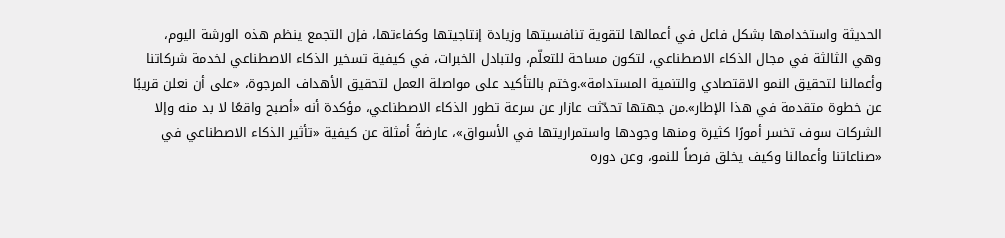الحديثة واستخدامها بشكل فاعل في أعمالها لتقوية تنافسيتها وزيادة إنتاجيتها وكفاءتها، فإن التجمع ينظم هذه الورشة اليوم، وهي الثالثة في مجال الذكاء الاصطناعي، لتكون مساحة للتعلّم، ولتبادل الخبرات، في كيفية تسخير الذكاء الاصطناعي لخدمة شركاتنا وأعمالنا لتحقيق النمو الاقتصادي والتنمية المستدامة».وختم بالتأكيد على مواصلة العمل لتحقيق الأهداف المرجوة، «على أن نعلن قريبًا عن خطوة متقدمة في هذا الإطار».من جهتها تحدّثت عازار عن سرعة تطور الذكاء الاصطناعي، مؤكدة أنه «أصبح واقعًا لا بد منه وإلا الشركات سوف تخسر أمورًا كثيرة ومنها وجودها واستمراريتها في الأسواق»، عارضةً أمثلة عن كيفية «تأثير الذكاء الاصطناعي في «صناعاتنا وأعمالنا وكيف يخلق فرصاً للنمو، وعن دوره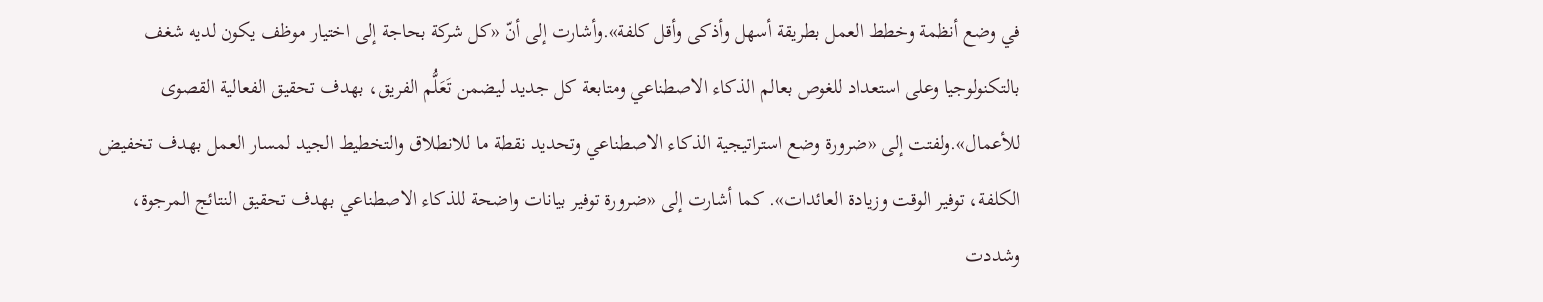في وضع أنظمة وخطط العمل بطريقة أسهل وأذكى وأقل كلفة».وأشارت إلى أنّ «كل شركة بحاجة إلى اختيار موظف يكون لديه شغف بالتكنولوجيا وعلى استعداد للغوص بعالم الذكاء الاصطناعي ومتابعة كل جديد ليضمن تَعَلُّم الفريق، بهدف تحقيق الفعالية القصوى للأعمال».ولفتت إلى «ضرورة وضع استراتيجية الذكاء الاصطناعي وتحديد نقطة ما للانطلاق والتخطيط الجيد لمسار العمل بهدف تخفيض الكلفة، توفير الوقت وزيادة العائدات». كما أشارت إلى «ضرورة توفير بيانات واضحة للذكاء الاصطناعي بهدف تحقيق النتائج المرجوة، وشددت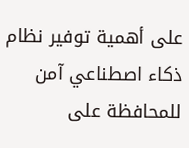على أهمية توفير نظام ذكاء اصطناعي آمن للمحافظة على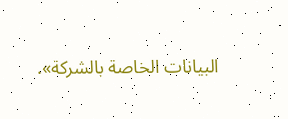البيانات الخاصة بالشركة».